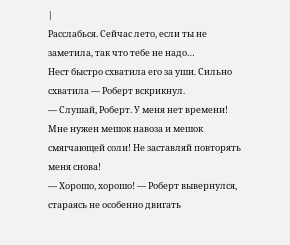|
Расслабься. Сейчас лето, если ты не заметила, так что тебе не надо…
Нест быстро схватила его за уши. Сильно схватила — Роберт вскрикнул.
— Слушай, Роберт. У меня нет времени! Мне нужен мешок навоза и мешок смягчающей соли! Не заставляй повторять меня снова!
— Хорошо, хорошо! — Роберт вывернулся, стараясь не особенно двигать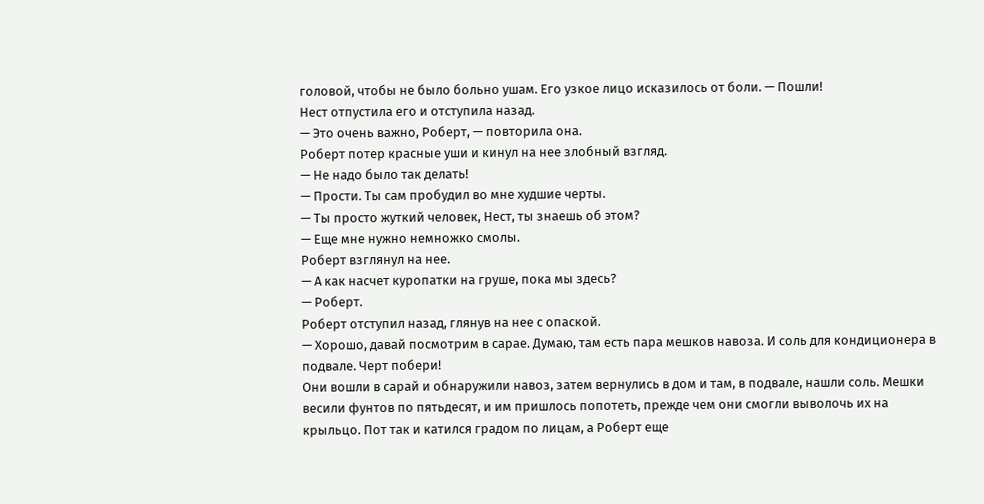головой, чтобы не было больно ушам. Его узкое лицо исказилось от боли. — Пошли!
Нест отпустила его и отступила назад.
— Это очень важно, Роберт, — повторила она.
Роберт потер красные уши и кинул на нее злобный взгляд.
— Не надо было так делать!
— Прости. Ты сам пробудил во мне худшие черты.
— Ты просто жуткий человек, Нест, ты знаешь об этом?
— Еще мне нужно немножко смолы.
Роберт взглянул на нее.
— А как насчет куропатки на груше, пока мы здесь?
— Роберт.
Роберт отступил назад, глянув на нее с опаской.
— Хорошо, давай посмотрим в сарае. Думаю, там есть пара мешков навоза. И соль для кондиционера в подвале. Черт побери!
Они вошли в сарай и обнаружили навоз, затем вернулись в дом и там, в подвале, нашли соль. Мешки весили фунтов по пятьдесят, и им пришлось попотеть, прежде чем они смогли выволочь их на крыльцо. Пот так и катился градом по лицам, а Роберт еще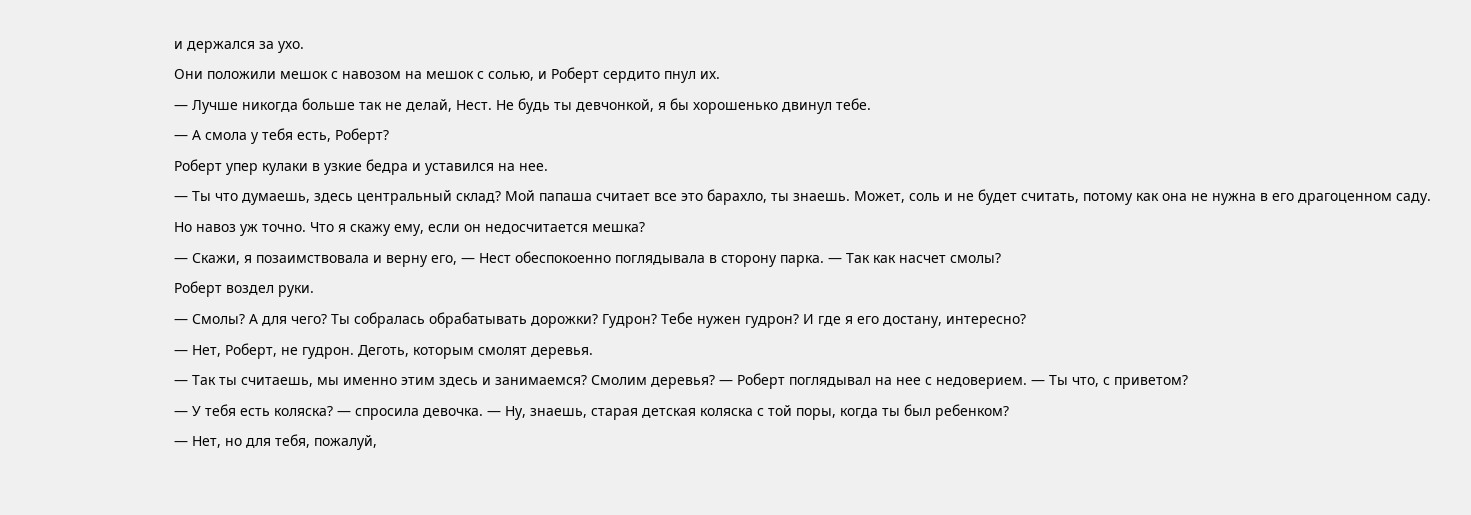и держался за ухо.
Они положили мешок с навозом на мешок с солью, и Роберт сердито пнул их.
— Лучше никогда больше так не делай, Нест. Не будь ты девчонкой, я бы хорошенько двинул тебе.
— А смола у тебя есть, Роберт?
Роберт упер кулаки в узкие бедра и уставился на нее.
— Ты что думаешь, здесь центральный склад? Мой папаша считает все это барахло, ты знаешь. Может, соль и не будет считать, потому как она не нужна в его драгоценном саду. Но навоз уж точно. Что я скажу ему, если он недосчитается мешка?
— Скажи, я позаимствовала и верну его, — Нест обеспокоенно поглядывала в сторону парка. — Так как насчет смолы?
Роберт воздел руки.
— Смолы? А для чего? Ты собралась обрабатывать дорожки? Гудрон? Тебе нужен гудрон? И где я его достану, интересно?
— Нет, Роберт, не гудрон. Деготь, которым смолят деревья.
— Так ты считаешь, мы именно этим здесь и занимаемся? Смолим деревья? — Роберт поглядывал на нее с недоверием. — Ты что, с приветом?
— У тебя есть коляска? — спросила девочка. — Ну, знаешь, старая детская коляска с той поры, когда ты был ребенком?
— Нет, но для тебя, пожалуй,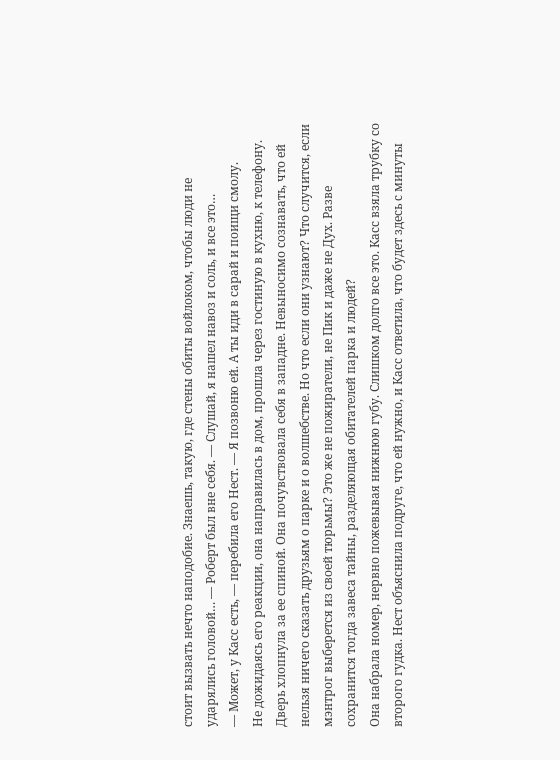стоит вызвать нечто наподобие. Знаешь, такую, где стены обиты войлоком, чтобы люди не ударялись головой… — Роберт был вне себя. — Слушай, я нашел навоз и соль, и все это…
— Может, у Касс есть, — перебила его Нест. — Я позвоню ей. А ты иди в сарай и поищи смолу.
Не дожидаясь его реакции, она направилась в дом, прошла через гостиную в кухню, к телефону. Дверь хлопнула за ее спиной. Она почувствовала себя в западне. Невыносимо сознавать, что ей нельзя ничего сказать друзьям о парке и о волшебстве. Но что если они узнают? Что случится, если мэнтрог выберется из своей тюрьмы? Это же не пожиратели, не Пик и даже не Дух. Разве сохранится тогда завеса тайны, разделяющая обитателей парка и людей?
Она набрала номер, нервно пожевывая нижнюю губу. Слишком долго все это. Касс взяла трубку со второго гудка. Нест объяснила подруге, что ей нужно, и Касс ответила, что будет здесь с минуты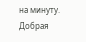на минуту. Добрая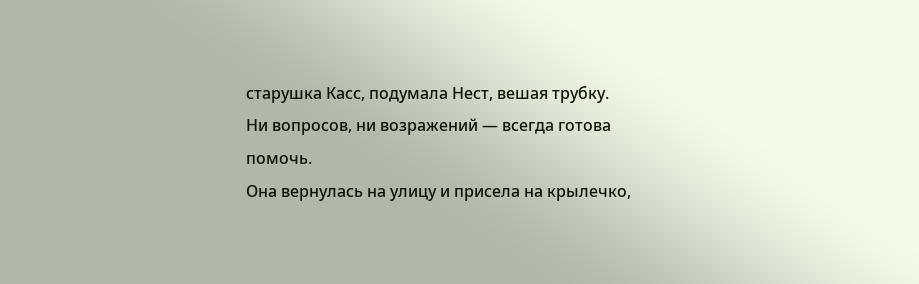старушка Касс, подумала Нест, вешая трубку. Ни вопросов, ни возражений — всегда готова помочь.
Она вернулась на улицу и присела на крылечко,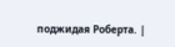поджидая Роберта. |